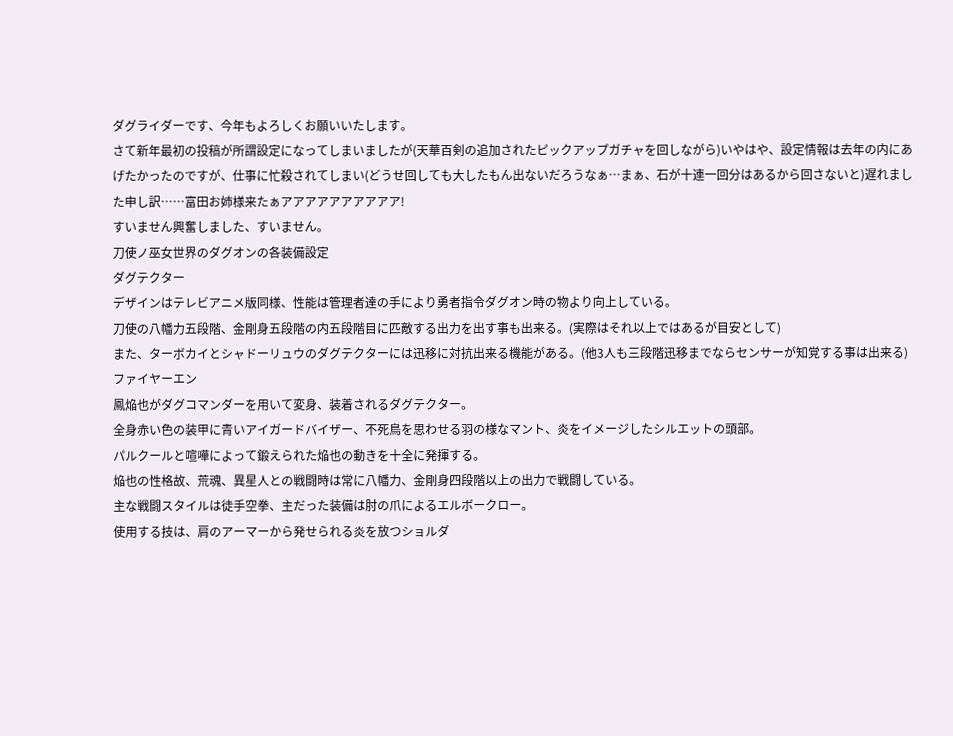ダグライダーです、今年もよろしくお願いいたします。
さて新年最初の投稿が所謂設定になってしまいましたが(天華百剣の追加されたピックアップガチャを回しながら)いやはや、設定情報は去年の内にあげたかったのですが、仕事に忙殺されてしまい(どうせ回しても大したもん出ないだろうなぁ…まぁ、石が十連一回分はあるから回さないと)遅れました申し訳……富田お姉様来たぁアアアアアアアアアア!
すいません興奮しました、すいません。
刀使ノ巫女世界のダグオンの各装備設定
ダグテクター
デザインはテレビアニメ版同様、性能は管理者達の手により勇者指令ダグオン時の物より向上している。
刀使の八幡力五段階、金剛身五段階の内五段階目に匹敵する出力を出す事も出来る。(実際はそれ以上ではあるが目安として)
また、ターボカイとシャドーリュウのダグテクターには迅移に対抗出来る機能がある。(他3人も三段階迅移までならセンサーが知覚する事は出来る)
ファイヤーエン
鳳焔也がダグコマンダーを用いて変身、装着されるダグテクター。
全身赤い色の装甲に青いアイガードバイザー、不死鳥を思わせる羽の様なマント、炎をイメージしたシルエットの頭部。
パルクールと喧嘩によって鍛えられた焔也の動きを十全に発揮する。
焔也の性格故、荒魂、異星人との戦闘時は常に八幡力、金剛身四段階以上の出力で戦闘している。
主な戦闘スタイルは徒手空拳、主だった装備は肘の爪によるエルボークロー。
使用する技は、肩のアーマーから発せられる炎を放つショルダ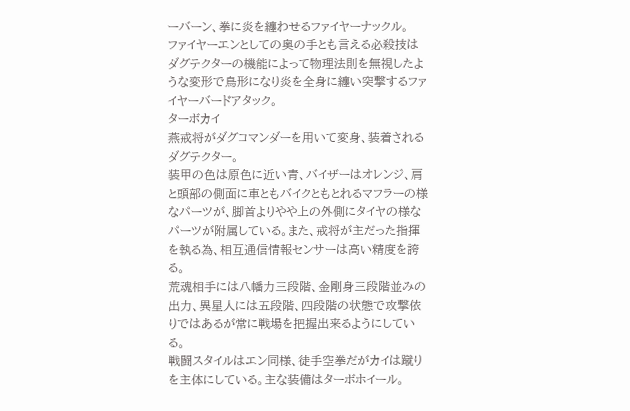ーバーン、拳に炎を纏わせるファイヤーナックル。
ファイヤーエンとしての奥の手とも言える必殺技はダグテクターの機能によって物理法則を無視したような変形で鳥形になり炎を全身に纏い突撃するファイヤーバードアタック。
ターボカイ
燕戒将がダグコマンダーを用いて変身、装着されるダグテクター。
装甲の色は原色に近い青、バイザーはオレンジ、肩と頭部の側面に車ともバイクともとれるマフラーの様なパーツが、脚首よりやや上の外側にタイヤの様なパーツが附属している。また、戒将が主だった指揮を執る為、相互通信情報センサーは高い精度を誇る。
荒魂相手には八幡力三段階、金剛身三段階並みの出力、異星人には五段階、四段階の状態で攻撃依りではあるが常に戦場を把握出来るようにしている。
戦闘スタイルはエン同様、徒手空拳だがカイは蹴りを主体にしている。主な装備はターボホイール。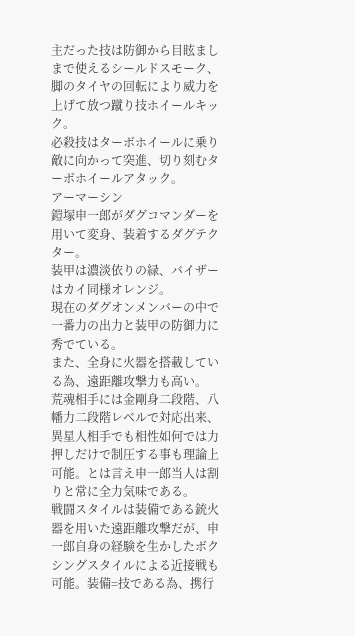主だった技は防御から目眩ましまで使えるシールドスモーク、脚のタイヤの回転により威力を上げて放つ蹴り技ホイールキック。
必殺技はターボホイールに乗り敵に向かって突進、切り刻むターボホイールアタック。
アーマーシン
鎧塚申一郎がダグコマンダーを用いて変身、装着するダグテクター。
装甲は濃淡依りの緑、バイザーはカイ同様オレンジ。
現在のダグオンメンバーの中で一番力の出力と装甲の防御力に秀でている。
また、全身に火器を搭載している為、遠距離攻撃力も高い。
荒魂相手には金剛身二段階、八幡力二段階レベルで対応出来、異星人相手でも相性如何では力押しだけで制圧する事も理論上可能。とは言え申一郎当人は割りと常に全力気味である。
戦闘スタイルは装備である銃火器を用いた遠距離攻撃だが、申一郎自身の経験を生かしたボクシングスタイルによる近接戦も可能。装備=技である為、携行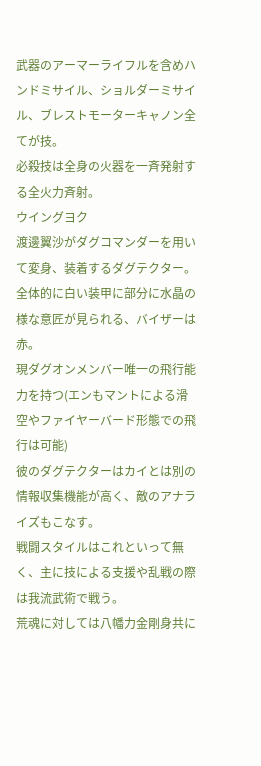武器のアーマーライフルを含めハンドミサイル、ショルダーミサイル、ブレストモーターキャノン全てが技。
必殺技は全身の火器を一斉発射する全火力斉射。
ウイングヨク
渡邊翼沙がダグコマンダーを用いて変身、装着するダグテクター。
全体的に白い装甲に部分に水晶の様な意匠が見られる、バイザーは赤。
現ダグオンメンバー唯一の飛行能力を持つ(エンもマントによる滑空やファイヤーバード形態での飛行は可能)
彼のダグテクターはカイとは別の情報収集機能が高く、敵のアナライズもこなす。
戦闘スタイルはこれといって無く、主に技による支援や乱戦の際は我流武術で戦う。
荒魂に対しては八幡力金剛身共に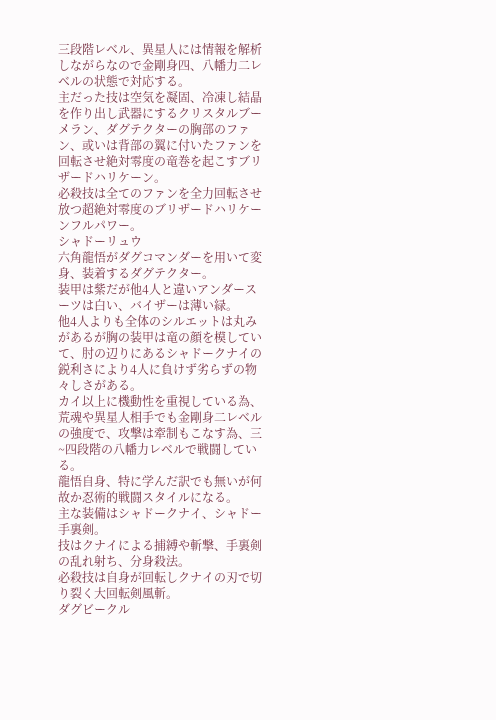三段階レベル、異星人には情報を解析しながらなので金剛身四、八幡力二レベルの状態で対応する。
主だった技は空気を凝固、冷凍し結晶を作り出し武器にするクリスタルブーメラン、ダグテクターの胸部のファン、或いは背部の翼に付いたファンを回転させ絶対零度の竜巻を起こすブリザードハリケーン。
必殺技は全てのファンを全力回転させ放つ超絶対零度のブリザードハリケーンフルパワー。
シャドーリュウ
六角龍悟がダグコマンダーを用いて変身、装着するダグテクター。
装甲は紫だが他4人と違いアンダースーツは白い、バイザーは薄い緑。
他4人よりも全体のシルエットは丸みがあるが胸の装甲は竜の顔を模していて、肘の辺りにあるシャドークナイの鋭利さにより4人に負けず劣らずの物々しさがある。
カイ以上に機動性を重視している為、荒魂や異星人相手でも金剛身二レベルの強度で、攻撃は牽制もこなす為、三~四段階の八幡力レベルで戦闘している。
龍悟自身、特に学んだ訳でも無いが何故か忍術的戦闘スタイルになる。
主な装備はシャドークナイ、シャドー手裏剣。
技はクナイによる捕縛や斬撃、手裏剣の乱れ射ち、分身殺法。
必殺技は自身が回転しクナイの刃で切り裂く大回転剣風斬。
ダグビークル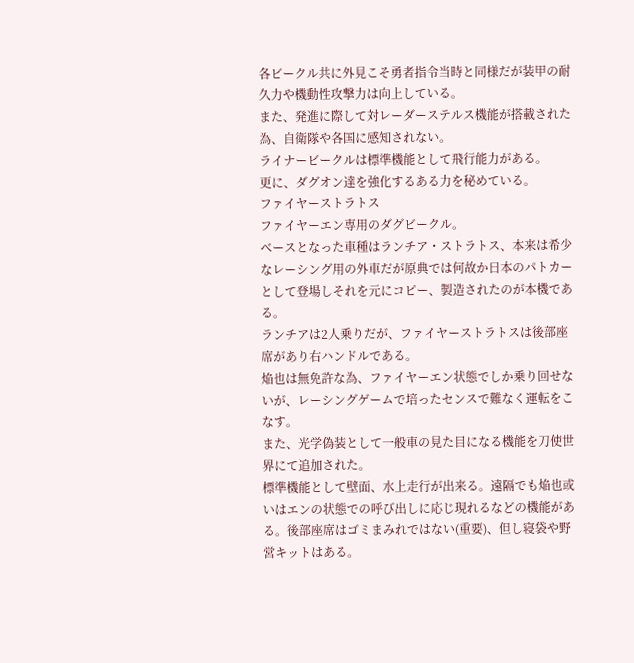各ビークル共に外見こそ勇者指令当時と同様だが装甲の耐久力や機動性攻撃力は向上している。
また、発進に際して対レーダーステルス機能が搭載された為、自衛隊や各国に感知されない。
ライナービークルは標準機能として飛行能力がある。
更に、ダグオン達を強化するある力を秘めている。
ファイヤーストラトス
ファイヤーエン専用のダグビークル。
ベースとなった車種はランチア・ストラトス、本来は希少なレーシング用の外車だが原典では何故か日本のパトカーとして登場しそれを元にコピー、製造されたのが本機である。
ランチアは2人乗りだが、ファイヤーストラトスは後部座席があり右ハンドルである。
焔也は無免許な為、ファイヤーエン状態でしか乗り回せないが、レーシングゲームで培ったセンスで難なく運転をこなす。
また、光学偽装として一般車の見た目になる機能を刀使世界にて追加された。
標準機能として壁面、水上走行が出来る。遠隔でも焔也或いはエンの状態での呼び出しに応じ現れるなどの機能がある。後部座席はゴミまみれではない(重要)、但し寝袋や野営キットはある。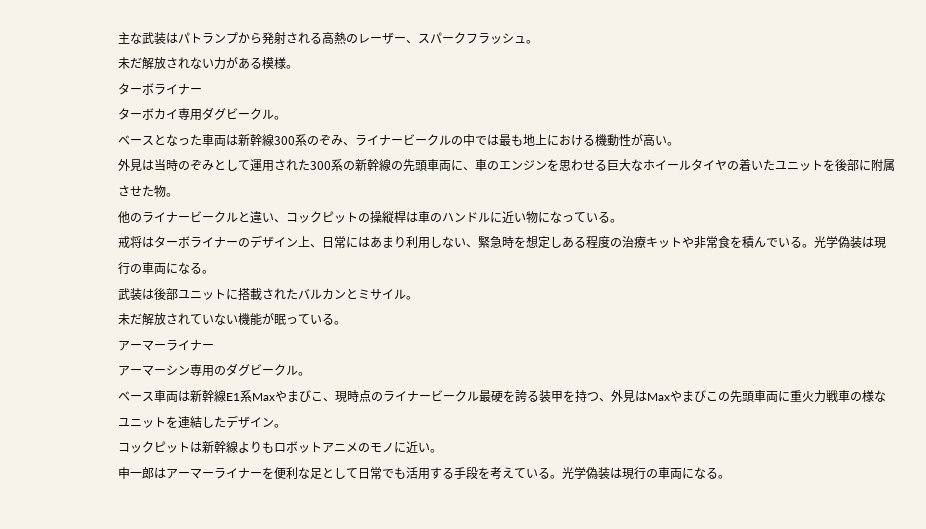主な武装はパトランプから発射される高熱のレーザー、スパークフラッシュ。
未だ解放されない力がある模様。
ターボライナー
ターボカイ専用ダグビークル。
ベースとなった車両は新幹線300系のぞみ、ライナービークルの中では最も地上における機動性が高い。
外見は当時のぞみとして運用された300系の新幹線の先頭車両に、車のエンジンを思わせる巨大なホイールタイヤの着いたユニットを後部に附属させた物。
他のライナービークルと違い、コックピットの操縦桿は車のハンドルに近い物になっている。
戒将はターボライナーのデザイン上、日常にはあまり利用しない、緊急時を想定しある程度の治療キットや非常食を積んでいる。光学偽装は現行の車両になる。
武装は後部ユニットに搭載されたバルカンとミサイル。
未だ解放されていない機能が眠っている。
アーマーライナー
アーマーシン専用のダグビークル。
ベース車両は新幹線E1系Maxやまびこ、現時点のライナービークル最硬を誇る装甲を持つ、外見はMaxやまびこの先頭車両に重火力戦車の様なユニットを連結したデザイン。
コックピットは新幹線よりもロボットアニメのモノに近い。
申一郎はアーマーライナーを便利な足として日常でも活用する手段を考えている。光学偽装は現行の車両になる。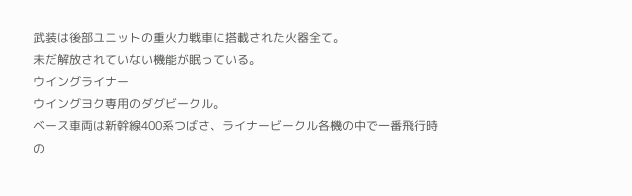武装は後部ユニットの重火力戦車に搭載された火器全て。
未だ解放されていない機能が眠っている。
ウイングライナー
ウイングヨク専用のダグビークル。
ベース車両は新幹線400系つばさ、ライナービークル各機の中で一番飛行時の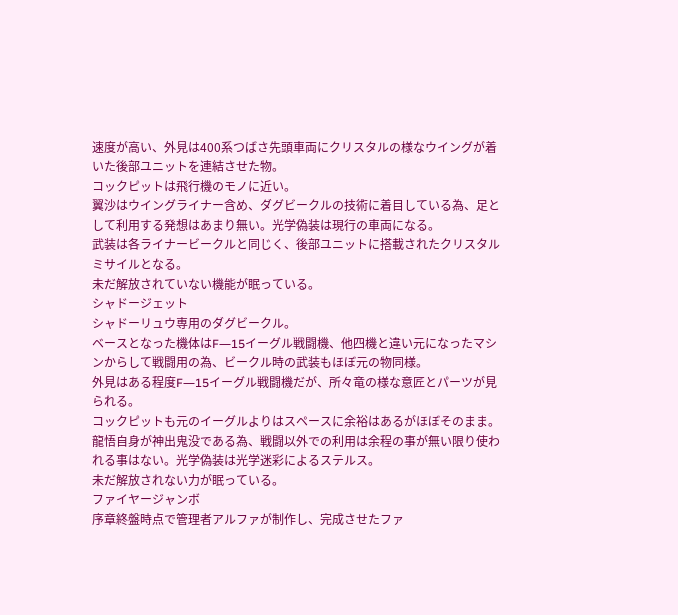速度が高い、外見は400系つばさ先頭車両にクリスタルの様なウイングが着いた後部ユニットを連結させた物。
コックピットは飛行機のモノに近い。
翼沙はウイングライナー含め、ダグビークルの技術に着目している為、足として利用する発想はあまり無い。光学偽装は現行の車両になる。
武装は各ライナービークルと同じく、後部ユニットに搭載されたクリスタルミサイルとなる。
未だ解放されていない機能が眠っている。
シャドージェット
シャドーリュウ専用のダグビークル。
ベースとなった機体はF―15イーグル戦闘機、他四機と違い元になったマシンからして戦闘用の為、ビークル時の武装もほぼ元の物同様。
外見はある程度F―15イーグル戦闘機だが、所々竜の様な意匠とパーツが見られる。
コックピットも元のイーグルよりはスペースに余裕はあるがほぼそのまま。
龍悟自身が神出鬼没である為、戦闘以外での利用は余程の事が無い限り使われる事はない。光学偽装は光学迷彩によるステルス。
未だ解放されない力が眠っている。
ファイヤージャンボ
序章終盤時点で管理者アルファが制作し、完成させたファ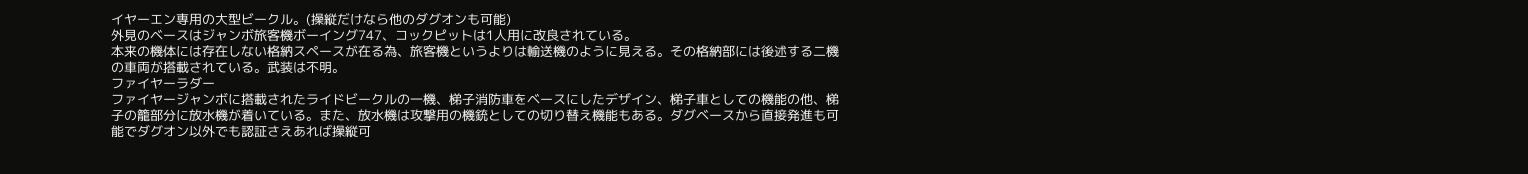イヤーエン専用の大型ビークル。(操縦だけなら他のダグオンも可能)
外見のベースはジャンボ旅客機ボーイング747、コックピットは1人用に改良されている。
本来の機体には存在しない格納スペースが在る為、旅客機というよりは輸送機のように見える。その格納部には後述する二機の車両が搭載されている。武装は不明。
ファイヤーラダー
ファイヤージャンボに搭載されたライドビークルの一機、梯子消防車をベースにしたデザイン、梯子車としての機能の他、梯子の籠部分に放水機が着いている。また、放水機は攻撃用の機銃としての切り替え機能もある。ダグベースから直接発進も可能でダグオン以外でも認証さえあれば操縦可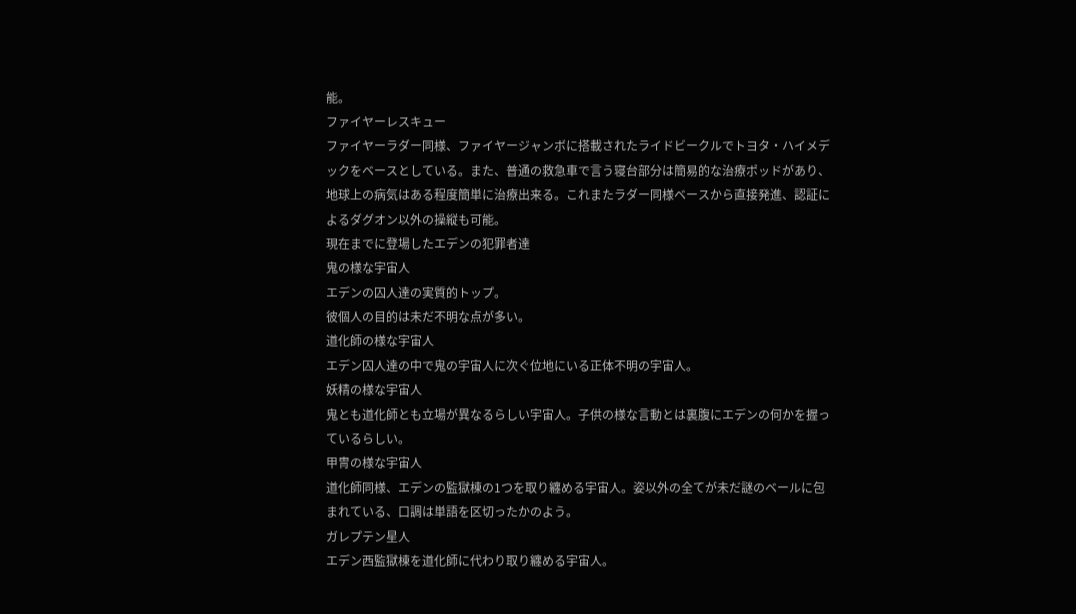能。
ファイヤーレスキュー
ファイヤーラダー同様、ファイヤージャンボに搭載されたライドビークルでトヨタ・ハイメデックをベースとしている。また、普通の救急車で言う寝台部分は簡易的な治療ポッドがあり、地球上の病気はある程度簡単に治療出来る。これまたラダー同様ベースから直接発進、認証によるダグオン以外の操縦も可能。
現在までに登場したエデンの犯罪者達
鬼の様な宇宙人
エデンの囚人達の実質的トップ。
彼個人の目的は未だ不明な点が多い。
道化師の様な宇宙人
エデン囚人達の中で鬼の宇宙人に次ぐ位地にいる正体不明の宇宙人。
妖精の様な宇宙人
鬼とも道化師とも立場が異なるらしい宇宙人。子供の様な言動とは裏腹にエデンの何かを握っているらしい。
甲冑の様な宇宙人
道化師同様、エデンの監獄棟の1つを取り纏める宇宙人。姿以外の全てが未だ謎のベールに包まれている、口調は単語を区切ったかのよう。
ガレプテン星人
エデン西監獄棟を道化師に代わり取り纏める宇宙人。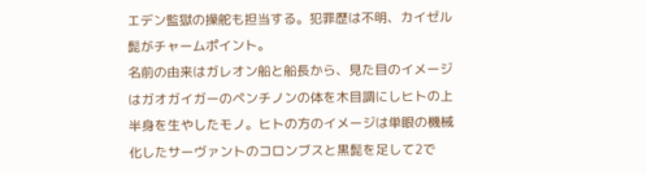エデン監獄の操舵も担当する。犯罪歴は不明、カイゼル髭がチャームポイント。
名前の由来はガレオン船と船長から、見た目のイメージはガオガイガーのペンチノンの体を木目調にしヒトの上半身を生やしたモノ。ヒトの方のイメージは単眼の機械化したサーヴァントのコロンブスと黒髭を足して2で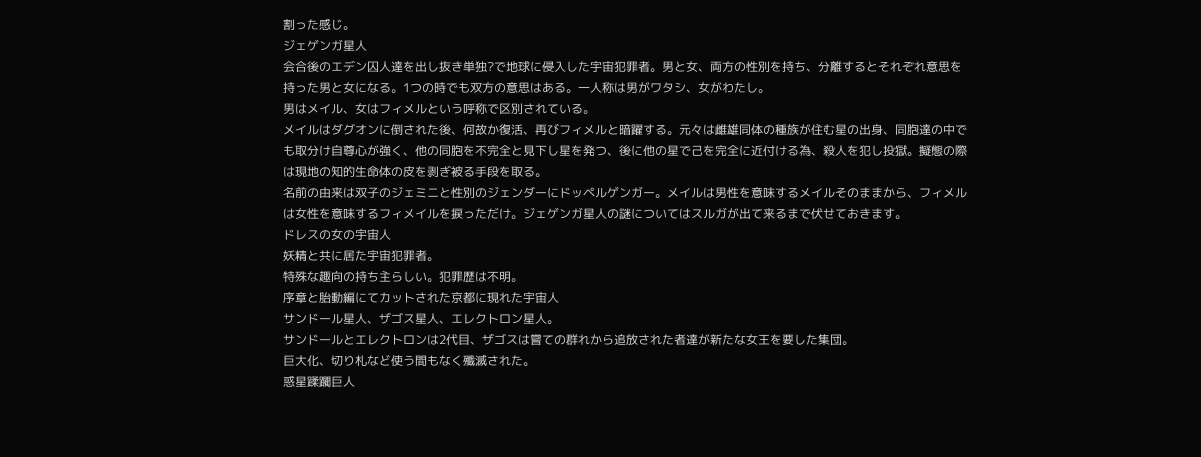割った感じ。
ジェゲンガ星人
会合後のエデン囚人達を出し抜き単独?で地球に侵入した宇宙犯罪者。男と女、両方の性別を持ち、分離するとそれぞれ意思を持った男と女になる。1つの時でも双方の意思はある。一人称は男がワタシ、女がわたし。
男はメイル、女はフィメルという呼称で区別されている。
メイルはダグオンに倒された後、何故か復活、再びフィメルと暗躍する。元々は雌雄同体の種族が住む星の出身、同胞達の中でも取分け自尊心が強く、他の同胞を不完全と見下し星を発つ、後に他の星で己を完全に近付ける為、殺人を犯し投獄。擬態の際は現地の知的生命体の皮を剥ぎ被る手段を取る。
名前の由来は双子のジェミニと性別のジェンダーにドッペルゲンガー。メイルは男性を意味するメイルそのままから、フィメルは女性を意味するフィメイルを捩っただけ。ジェゲンガ星人の謎についてはスルガが出て来るまで伏せておきます。
ドレスの女の宇宙人
妖精と共に居た宇宙犯罪者。
特殊な趣向の持ち主らしい。犯罪歴は不明。
序章と胎動編にてカットされた京都に現れた宇宙人
サンドール星人、ザゴス星人、エレクトロン星人。
サンドールとエレクトロンは2代目、ザゴスは嘗ての群れから追放された者達が新たな女王を要した集団。
巨大化、切り札など使う間もなく殲滅された。
惑星蹂躙巨人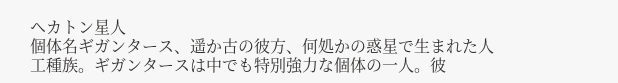ヘカトン星人
個体名ギガンタース、遥か古の彼方、何処かの惑星で生まれた人工種族。ギガンタースは中でも特別強力な個体の一人。彼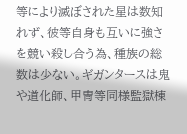等により滅ぼされた星は数知れず、彼等自身も互いに強さを競い殺し合う為、種族の総数は少ない。ギガンタースは鬼や道化師、甲冑等同様監獄棟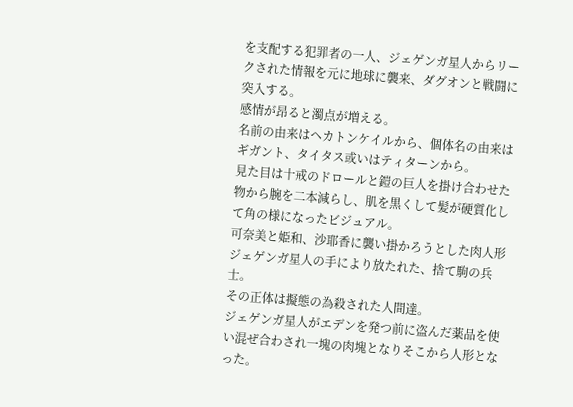を支配する犯罪者の一人、ジェゲンガ星人からリークされた情報を元に地球に襲来、ダグオンと戦闘に突入する。
感情が昂ると濁点が増える。
名前の由来はヘカトンケイルから、個体名の由来はギガント、タイタス或いはティターンから。
見た目は十戒のドロールと鎧の巨人を掛け合わせた物から腕を二本減らし、肌を黒くして髪が硬質化して角の様になったビジュアル。
可奈美と姫和、沙耶香に襲い掛かろうとした肉人形
ジェゲンガ星人の手により放たれた、捨て駒の兵士。
その正体は擬態の為殺された人間達。
ジェゲンガ星人がエデンを発つ前に盗んだ薬品を使い混ぜ合わされ一塊の肉塊となりそこから人形となった。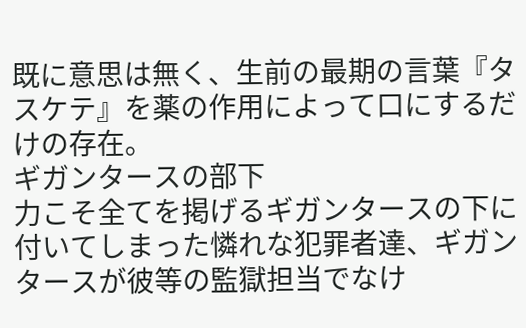既に意思は無く、生前の最期の言葉『タスケテ』を薬の作用によって口にするだけの存在。
ギガンタースの部下
力こそ全てを掲げるギガンタースの下に付いてしまった憐れな犯罪者達、ギガンタースが彼等の監獄担当でなけ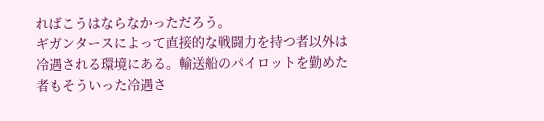ればこうはならなかっただろう。
ギガンタースによって直接的な戦闘力を持つ者以外は冷遇される環境にある。輸送船のパイロットを勤めた者もそういった冷遇さ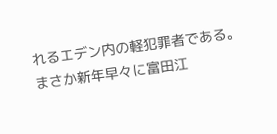れるエデン内の軽犯罪者である。
まさか新年早々に富田江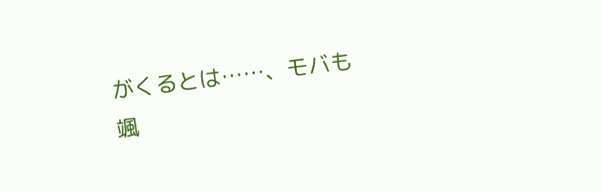がくるとは……、モバも颯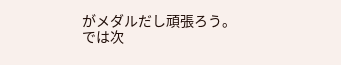がメダルだし頑張ろう。
では次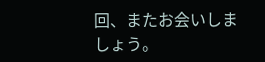回、またお会いしましょう。